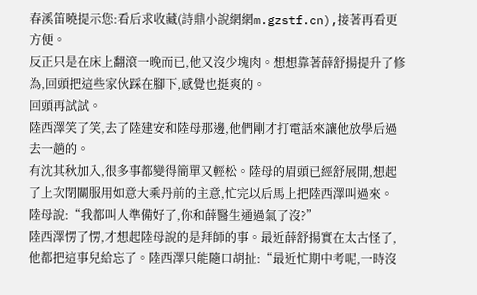春溪笛曉提示您:看后求收藏(詩鼎小說網網m.gzstf.cn),接著再看更方便。
反正只是在床上翻滾一晚而已,他又沒少塊肉。想想靠著薛舒揚提升了修為,回頭把這些家伙踩在腳下,感覺也挺爽的。
回頭再試試。
陸西澤笑了笑,去了陸建安和陸母那邊,他們剛才打電話來讓他放學后過去一趟的。
有沈其秋加入,很多事都變得簡單又輕松。陸母的眉頭已經舒展開,想起了上次閉關服用如意大乘丹前的主意,忙完以后馬上把陸西澤叫過來。
陸母說:“我都叫人準備好了,你和薛醫生通過氣了沒?”
陸西澤愣了愣,才想起陸母說的是拜師的事。最近薛舒揚實在太古怪了,他都把這事兒給忘了。陸西澤只能隨口胡扯:“最近忙期中考呢,一時沒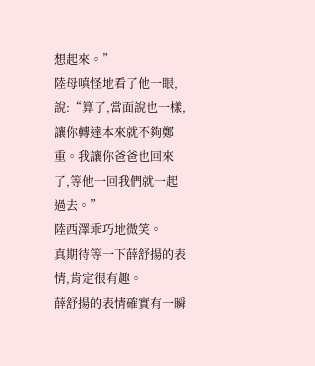想起來。”
陸母嗔怪地看了他一眼,說:“算了,當面說也一樣,讓你轉達本來就不夠鄭重。我讓你爸爸也回來了,等他一回我們就一起過去。”
陸西澤乖巧地微笑。
真期待等一下薛舒揚的表情,肯定很有趣。
薛舒揚的表情確實有一瞬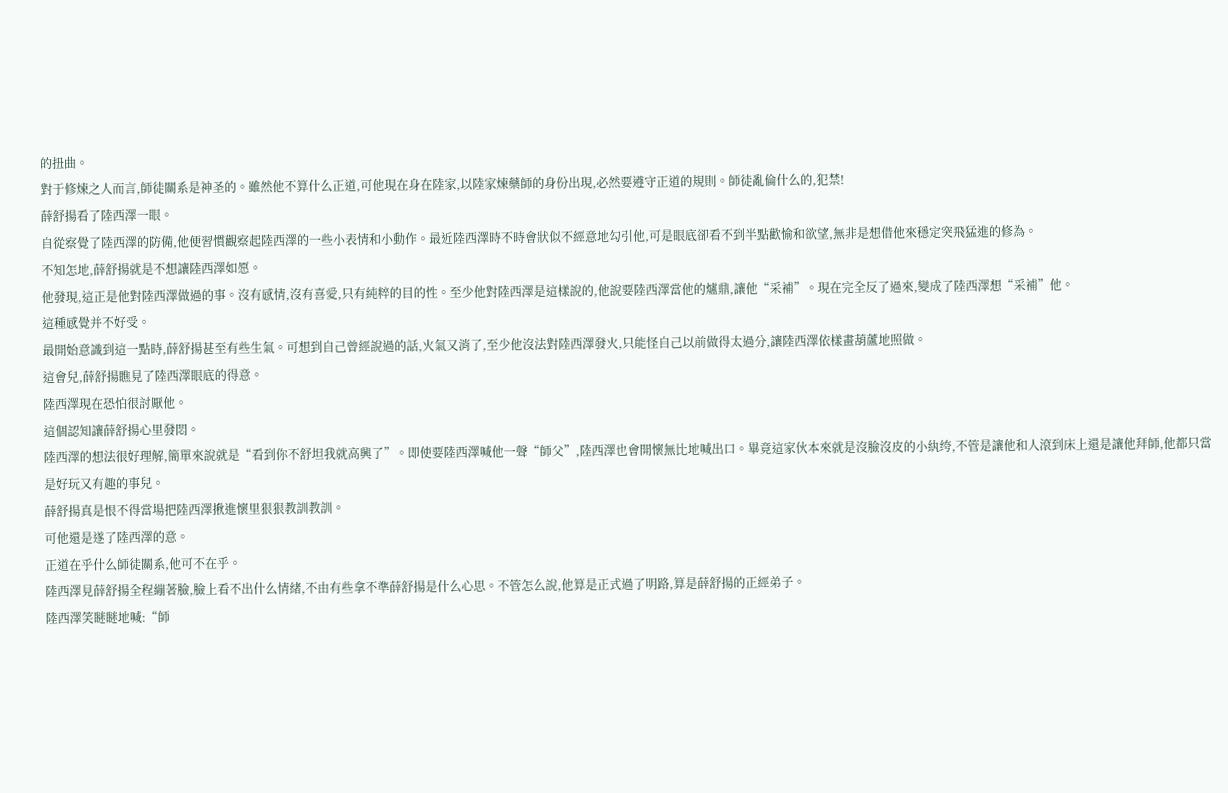的扭曲。
對于修煉之人而言,師徒關系是神圣的。雖然他不算什么正道,可他現在身在陸家,以陸家煉藥師的身份出現,必然要遵守正道的規則。師徒亂倫什么的,犯禁!
薛舒揚看了陸西澤一眼。
自從察覺了陸西澤的防備,他便習慣觀察起陸西澤的一些小表情和小動作。最近陸西澤時不時會狀似不經意地勾引他,可是眼底卻看不到半點歡愉和欲望,無非是想借他來穩定突飛猛進的修為。
不知怎地,薛舒揚就是不想讓陸西澤如愿。
他發現,這正是他對陸西澤做過的事。沒有感情,沒有喜愛,只有純粹的目的性。至少他對陸西澤是這樣說的,他說要陸西澤當他的爐鼎,讓他“采補”。現在完全反了過來,變成了陸西澤想“采補”他。
這種感覺并不好受。
最開始意識到這一點時,薛舒揚甚至有些生氣。可想到自己曾經說過的話,火氣又消了,至少他沒法對陸西澤發火,只能怪自己以前做得太過分,讓陸西澤依樣畫葫蘆地照做。
這會兒,薛舒揚瞧見了陸西澤眼底的得意。
陸西澤現在恐怕很討厭他。
這個認知讓薛舒揚心里發悶。
陸西澤的想法很好理解,簡單來說就是“看到你不舒坦我就高興了”。即使要陸西澤喊他一聲“師父”,陸西澤也會開懷無比地喊出口。畢竟這家伙本來就是沒臉沒皮的小紈绔,不管是讓他和人滾到床上還是讓他拜師,他都只當是好玩又有趣的事兒。
薛舒揚真是恨不得當場把陸西澤揪進懷里狠狠教訓教訓。
可他還是遂了陸西澤的意。
正道在乎什么師徒關系,他可不在乎。
陸西澤見薛舒揚全程繃著臉,臉上看不出什么情緒,不由有些拿不準薛舒揚是什么心思。不管怎么說,他算是正式過了明路,算是薛舒揚的正經弟子。
陸西澤笑瞇瞇地喊:“師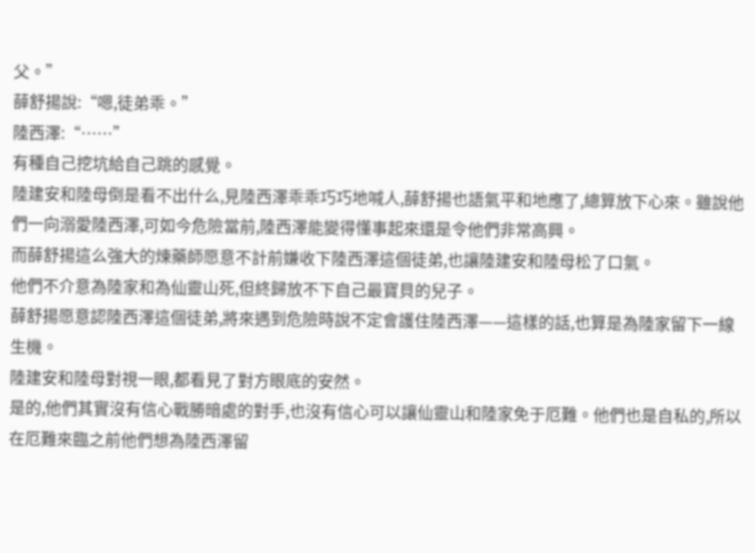父。”
薛舒揚說:“嗯,徒弟乖。”
陸西澤:“……”
有種自己挖坑給自己跳的感覺。
陸建安和陸母倒是看不出什么,見陸西澤乖乖巧巧地喊人,薛舒揚也語氣平和地應了,總算放下心來。雖說他們一向溺愛陸西澤,可如今危險當前,陸西澤能變得懂事起來還是令他們非常高興。
而薛舒揚這么強大的煉藥師愿意不計前嫌收下陸西澤這個徒弟,也讓陸建安和陸母松了口氣。
他們不介意為陸家和為仙靈山死,但終歸放不下自己最寶貝的兒子。
薛舒揚愿意認陸西澤這個徒弟,將來遇到危險時說不定會護住陸西澤——這樣的話,也算是為陸家留下一線生機。
陸建安和陸母對視一眼,都看見了對方眼底的安然。
是的,他們其實沒有信心戰勝暗處的對手,也沒有信心可以讓仙靈山和陸家免于厄難。他們也是自私的,所以在厄難來臨之前他們想為陸西澤留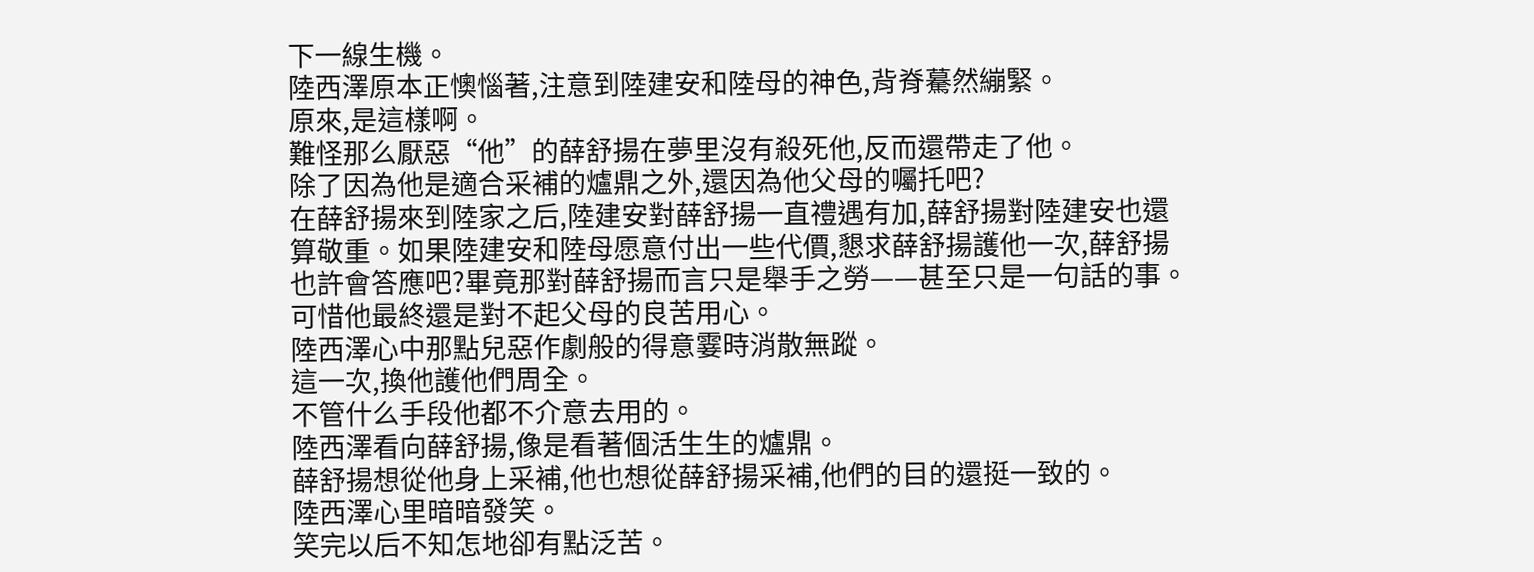下一線生機。
陸西澤原本正懊惱著,注意到陸建安和陸母的神色,背脊驀然繃緊。
原來,是這樣啊。
難怪那么厭惡“他”的薛舒揚在夢里沒有殺死他,反而還帶走了他。
除了因為他是適合采補的爐鼎之外,還因為他父母的囑托吧?
在薛舒揚來到陸家之后,陸建安對薛舒揚一直禮遇有加,薛舒揚對陸建安也還算敬重。如果陸建安和陸母愿意付出一些代價,懇求薛舒揚護他一次,薛舒揚也許會答應吧?畢竟那對薛舒揚而言只是舉手之勞——甚至只是一句話的事。
可惜他最終還是對不起父母的良苦用心。
陸西澤心中那點兒惡作劇般的得意霎時消散無蹤。
這一次,換他護他們周全。
不管什么手段他都不介意去用的。
陸西澤看向薛舒揚,像是看著個活生生的爐鼎。
薛舒揚想從他身上采補,他也想從薛舒揚采補,他們的目的還挺一致的。
陸西澤心里暗暗發笑。
笑完以后不知怎地卻有點泛苦。